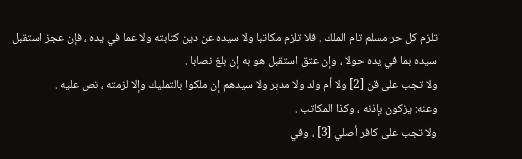تلزم كل حر مسلم تام الملك . فلا تلزم مكاتبا ولا سيده عن دين كتابته ولا عما في يده ، فإن عجز استقبل سيده بما في يده حولا ، وإن عتق استقبل هو به إن بلغ نصابا .
ولا تجب على قن [2] ولا أم ولد ولا مدبر ولا سيدهم إن ملكوا بالتمليك وإلا لزمته ، نص عليه .
وعنه: يزكون بإذنه ، وكذا المكاتب .
ولا تجب على كافر أصلي [3] ، وفي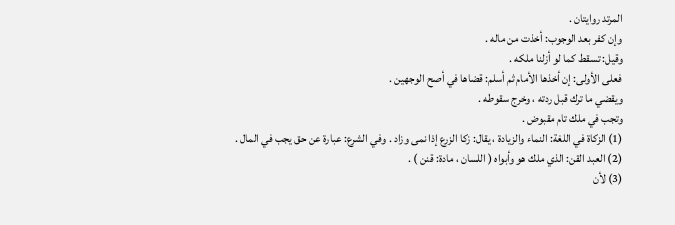المرتد روايتان .
وإن كفر بعد الوجوب: أخذت من ماله .
وقيل: تسقط كما لو أزلنا ملكه .
فعلى الأولى: إن أخذها الأمام ثم أسلم: قضاها في أصح الوجهين .
ويقضي ما ترك قبل ردته ، وخرج سقوطه .
وتجب في ملك تام مقبوض .
(1) الزكاة في اللغة: النماء والزيادة ، يقال: زكا الزرع إذا نمى وزاد . وفي الشرع: عبارة عن حق يجب في المال .
(2) العبد القن: الذي ملك هو وأبواه ( اللسان ، مادة: قنن ) .
(3) لأن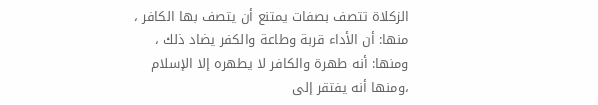الزكلاة تتصف بصفات يمتنع أن يتصف بها الكافر ، منها: أن الأداء قربة وطاعة والكفر يضاد ذلك ، ومنها: أنه طهرة والكافر لا يطهره إلا الإسلام ،ومنها أنه يفتقر إلى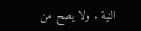النية . ولا يصح من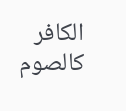الكافر كالصوم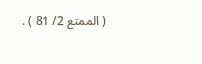( الممتع 2/ 81 ) .